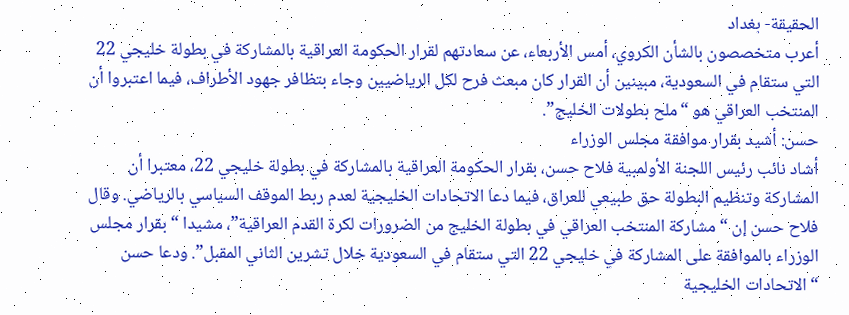الحقيقة- بغداد
أعرب متخصصون بالشأن الكروي، أمس الأربعاء، عن سعادتهم لقرار الحكومة العراقية بالمشاركة في بطولة خليجي 22 التي ستقام في السعودية، مبينين أن القرار كان مبعث فرح لكل الرياضيين وجاء بتظافر جهود الأطراف، فيما اعتبروا أن المنتخب العراقي هو “ملح بطولات الخليج”.
حسن: أشيد بقرار موافقة مجلس الوزراء
أشاد نائب رئيس اللجنة الأولمبية فلاح حسن، بقرار الحكومة العراقية بالمشاركة في بطولة خليجي 22، معتبرا أن المشاركة وتنظيم البطولة حق طبيعي للعراق، فيما دعا الاتحادات الخليجية لعدم ربط الموقف السياسي بالرياضي. وقال فلاح حسن إن “مشاركة المنتخب العراقي في بطولة الخليج من الضرورات لكرة القدم العراقية”، مشيدا “بقرار مجلس الوزراء بالموافقة على المشاركة في خليجي 22 التي ستقام في السعودية خلال تشرين الثاني المقبل”. ودعا حسن “الاتحادات الخليجية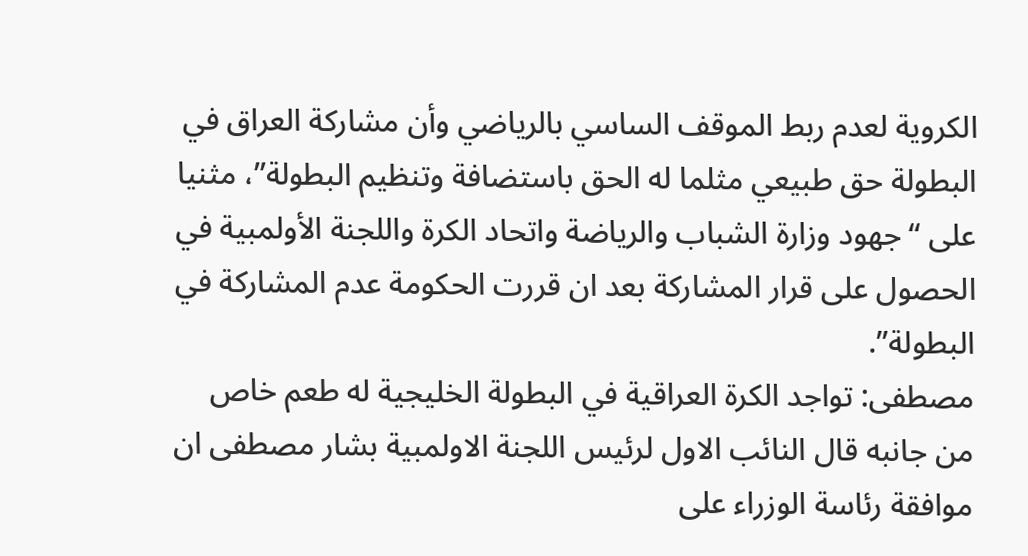الكروية لعدم ربط الموقف الساسي بالرياضي وأن مشاركة العراق في البطولة حق طبيعي مثلما له الحق باستضافة وتنظيم البطولة”، مثنيا على “جهود وزارة الشباب والرياضة واتحاد الكرة واللجنة الأولمبية في الحصول على قرار المشاركة بعد ان قررت الحكومة عدم المشاركة في البطولة”.
مصطفى: تواجد الكرة العراقية في البطولة الخليجية له طعم خاص
من جانبه قال النائب الاول لرئيس اللجنة الاولمبية بشار مصطفى ان موافقة رئاسة الوزراء على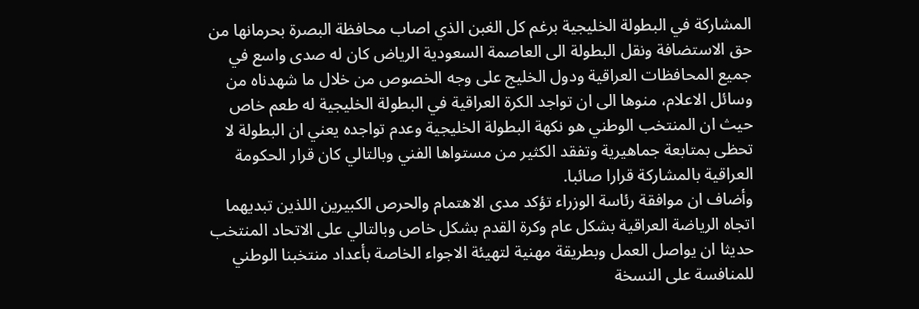المشاركة في البطولة الخليجية برغم كل الغبن الذي اصاب محافظة البصرة بحرمانها من حق الاستضافة ونقل البطولة الى العاصمة السعودية الرياض كان له صدى واسع في جميع المحافظات العراقية ودول الخليج على وجه الخصوص من خلال ما شهدناه من وسائل الاعلام، منوها الى ان تواجد الكرة العراقية في البطولة الخليجية له طعم خاص حيث ان المنتخب الوطني هو نكهة البطولة الخليجية وعدم تواجده يعني ان البطولة لا تحظى بمتابعة جماهيرية وتفقد الكثير من مستواها الفني وبالتالي كان قرار الحكومة العراقية بالمشاركة قرارا صائبا.
وأضاف ان موافقة رئاسة الوزراء تؤكد مدى الاهتمام والحرص الكبيرين اللذين تبديهما اتجاه الرياضة العراقية بشكل عام وكرة القدم بشكل خاص وبالتالي على الاتحاد المنتخب حديثا ان يواصل العمل وبطريقة مهنية لتهيئة الاجواء الخاصة بأعداد منتخبنا الوطني للمنافسة على النسخة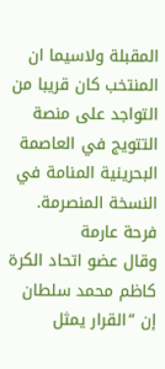المقبلة ولاسيما ان المنتخب كان قريبا من التواجد على منصة التتويج في العاصمة البحرينية المنامة في النسخة المنصرمة.
فرحة عارمة
وقال عضو اتحاد الكرة كاظم محمد سلطان إن “القرار يمثل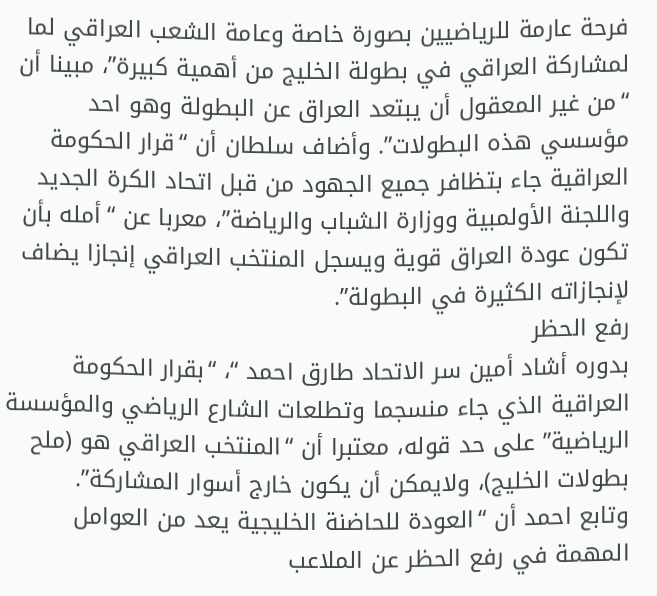فرحة عارمة للرياضيين بصورة خاصة وعامة الشعب العراقي لما لمشاركة العراقي في بطولة الخليج من أهمية كبيرة”، مبينا أن “من غير المعقول أن يبتعد العراق عن البطولة وهو احد مؤسسي هذه البطولات”. وأضاف سلطان أن “قرار الحكومة العراقية جاء بتظافر جميع الجهود من قبل اتحاد الكرة الجديد واللجنة الأولمبية ووزارة الشباب والرياضة”، معربا عن “أمله بأن تكون عودة العراق قوية ويسجل المنتخب العراقي إنجازا يضاف لإنجازاته الكثيرة في البطولة”.
رفع الحظر
بدوره أشاد أمين سر الاتحاد طارق احمد “، “بقرار الحكومة العراقية الذي جاء منسجما وتطلعات الشارع الرياضي والمؤسسة الرياضية” على حد قوله، معتبرا أن “المنتخب العراقي هو (ملح بطولات الخليج)، ولايمكن أن يكون خارج أسوار المشاركة”.
وتابع احمد أن “العودة للحاضنة الخليجية يعد من العوامل المهمة في رفع الحظر عن الملاعب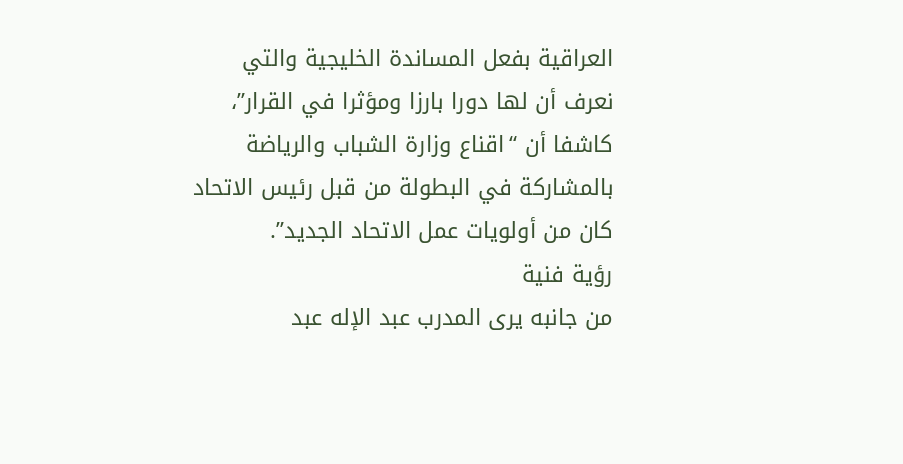العراقية بفعل المساندة الخليجية والتي نعرف أن لها دورا بارزا ومؤثرا في القرار”، كاشفا أن “اقناع وزارة الشباب والرياضة بالمشاركة في البطولة من قبل رئيس الاتحاد كان من أولويات عمل الاتحاد الجديد”.
رؤية فنية
من جانبه يرى المدرب عبد الإله عبد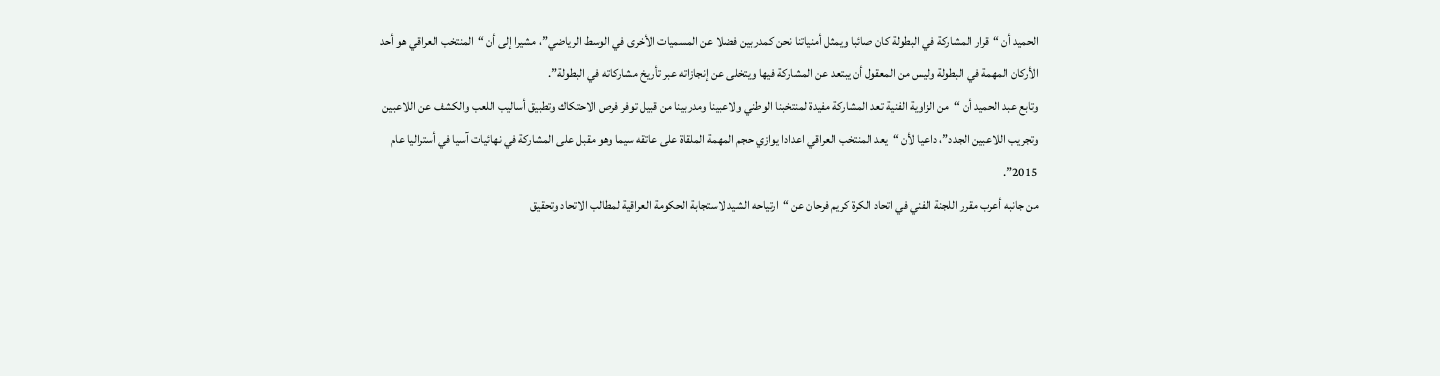الحميد أن “قرار المشاركة في البطولة كان صائبا ويمثل أمنياتنا نحن كمدربين فضلا عن المسميات الأخرى في الوسط الرياضي”، مشيرا إلى أن “المنتخب العراقي هو أحد الأركان المهمة في البطولة وليس من المعقول أن يبتعد عن المشاركة فيها ويتخلى عن إنجازاته عبر تأريخ مشاركاته في البطولة”.
وتابع عبد الحميد أن “من الزاوية الفنية تعد المشاركة مفيدة لمنتخبنا الوطني ولاعبينا ومدربينا من قبيل توفر فرص الاحتكاك وتطبيق أساليب اللعب والكشف عن اللاعبين وتجريب اللاعبين الجدد”، داعيا لأن “يعد المنتخب العراقي اعدادا يوازي حجم المهمة الملقاة على عاتقه سيما وهو مقبل على المشاركة في نهائيات آسيا في أستراليا عام 2015”.
من جانبه أعرب مقرر اللجنة الفني في اتحاد الكرة كريم فرحان عن “ارتياحه الشيد لاستجابة الحكومة العراقية لمطالب الاتحاد وتحقيق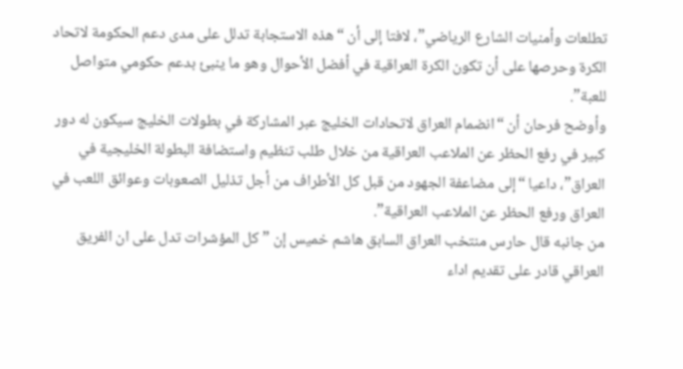تطلعات وأمنيات الشارع الرياضي”، لافتا إلى أن “هذه الاستجابة تدلل على مدى دعم الحكومة لاتحاد الكرة وحرصها على أن تكون الكرة العراقية في أفضل الأحوال وهو ما ينبئ بدعم حكومي متواصل للعبة”.
وأوضح فرحان أن “انضمام العراق لاتحادات الخليج عبر المشاركة في بطولات الخليج سيكون له دور كبير في رفع الحظر عن الملاعب العراقية من خلال طلب تنظيم واستضافة البطولة الخليجية في العراق”، داعيا “إلى مضاعفة الجهود من قبل كل الأطراف من أجل تذليل الصعوبات وعوائق اللعب في العراق ورفع الحظر عن الملاعب العراقية”.
من جانبه قال حارس منتخب العراق السابق هاشم خميس إن ” كل المؤشرات تدل على ان الفريق العراقي قادر على تقديم اداء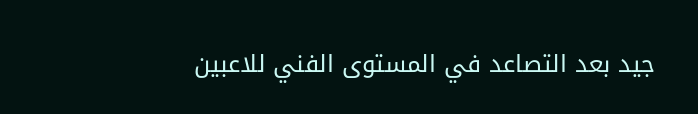جيد بعد التصاعد في المستوى الفني للاعبين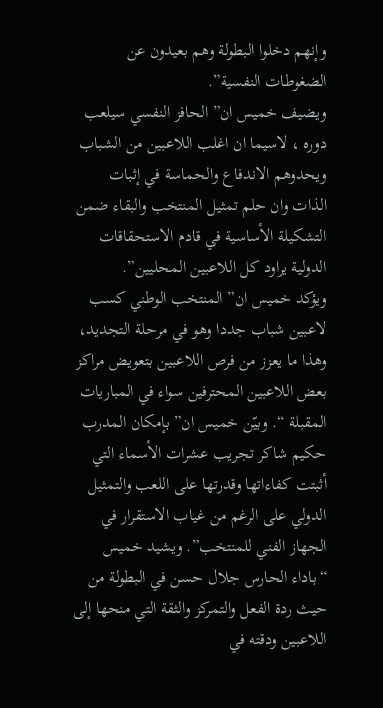وإنهم دخلوا البطولة وهم بعيدون عن الضغوطات النفسية”.
ويضيف خميس ان” الحافز النفسي سيلعب دوره ، لاسيما ان اغلب اللاعبين من الشباب ويحدوهم الاندفاع والحماسة في إثبات الذات وان حلم تمثيل المنتخب والبقاء ضمن التشكيلة الأساسية في قادم الاستحقاقات الدولية يراود كل اللاعبين المحليين”.
ويؤكد خميس ان” المنتخب الوطني كسب لاعبين شباب جددا وهو في مرحلة التجديد، وهذا ما يعزز من فرص اللاعبين بتعويض مراكز بعض اللاعبين المحترفين سواء في المباريات المقبلة “. وبيّن خميس ان” بإمكان المدرب حكيم شاكر تجريب عشرات الأسماء التي أثبتت كفاءاتها وقدرتها على اللعب والتمثيل الدولي على الرغم من غياب الاستقرار في الجهاز الفني للمنتخب”. ويشيد خميس “باداء الحارس جلال حسن في البطولة من حيث ردة الفعل والتمركز والثقة التي منحها إلى اللاعبين ودقته في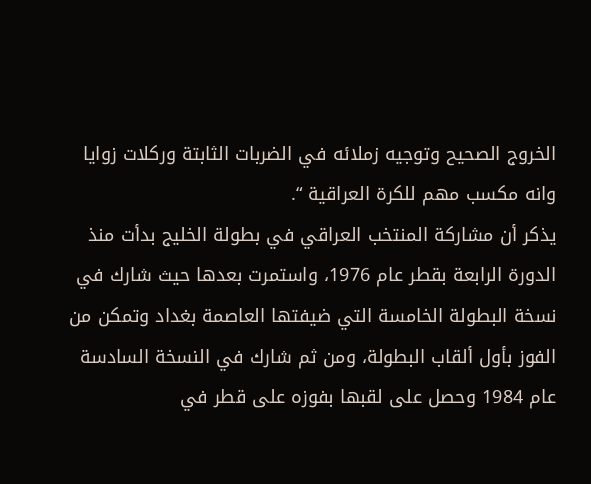الخروج الصحيح وتوجيه زملائه في الضربات الثابتة وركلات زوايا وانه مكسب مهم للكرة العراقية “.
يذكر أن مشاركة المنتخب العراقي في بطولة الخليج بدأت منذ الدورة الرابعة بقطر عام 1976، واستمرت بعدها حيث شارك في نسخة البطولة الخامسة التي ضيفتها العاصمة بغداد وتمكن من الفوز بأول ألقاب البطولة، ومن ثم شارك في النسخة السادسة عام 1984 وحصل على لقبها بفوزه على قطر في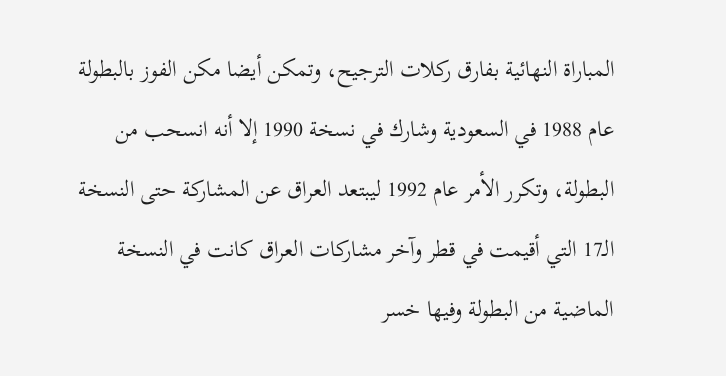المباراة النهائية بفارق ركلات الترجيح، وتمكن أيضا مكن الفوز بالبطولة عام 1988 في السعودية وشارك في نسخة 1990 إلا أنه انسحب من البطولة، وتكرر الأمر عام 1992 ليبتعد العراق عن المشاركة حتى النسخة الـ17 التي أقيمت في قطر وآخر مشاركات العراق كانت في النسخة الماضية من البطولة وفيها خسر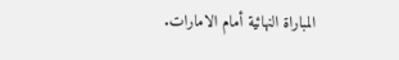المباراة النهائية أمام الامارات.